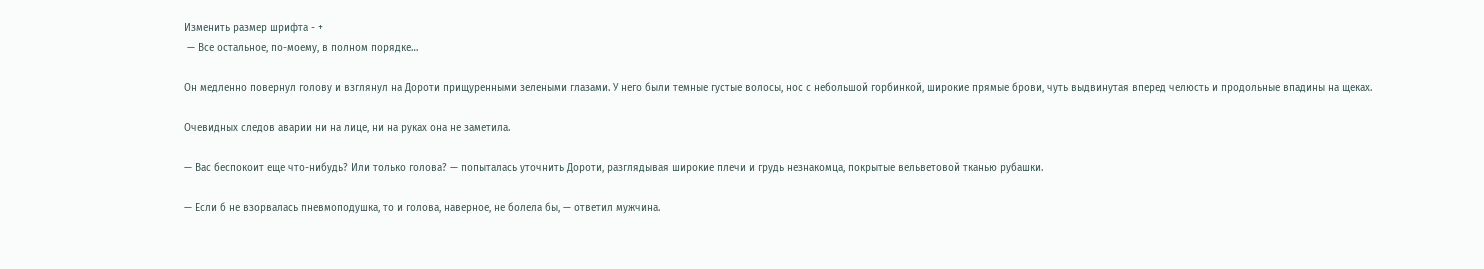Изменить размер шрифта - +
 — Все остальное, по-моему, в полном порядке…

Он медленно повернул голову и взглянул на Дороти прищуренными зелеными глазами. У него были темные густые волосы, нос с небольшой горбинкой, широкие прямые брови, чуть выдвинутая вперед челюсть и продольные впадины на щеках.

Очевидных следов аварии ни на лице, ни на руках она не заметила.

— Вас беспокоит еще что-нибудь? Или только голова? — попыталась уточнить Дороти, разглядывая широкие плечи и грудь незнакомца, покрытые вельветовой тканью рубашки.

— Если б не взорвалась пневмоподушка, то и голова, наверное, не болела бы, — ответил мужчина.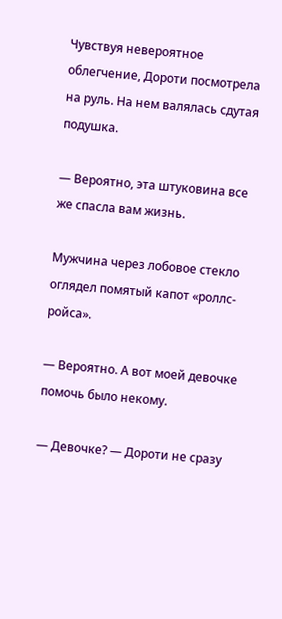Чувствуя невероятное облегчение, Дороти посмотрела на руль. На нем валялась сдутая подушка.

— Вероятно, эта штуковина все же спасла вам жизнь.

Мужчина через лобовое стекло оглядел помятый капот «роллс-ройса».

— Вероятно. А вот моей девочке помочь было некому.

— Девочке? — Дороти не сразу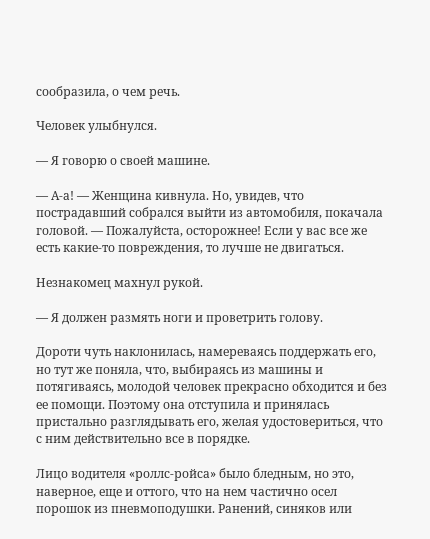сообразила, о чем речь.

Человек улыбнулся.

— Я говорю о своей машине.

— А-а! — Женщина кивнула. Но, увидев, что пострадавший собрался выйти из автомобиля, покачала головой. — Пожалуйста, осторожнее! Если у вас все же есть какие-то повреждения, то лучше не двигаться.

Незнакомец махнул рукой.

— Я должен размять ноги и проветрить голову.

Дороти чуть наклонилась, намереваясь поддержать его, но тут же поняла, что, выбираясь из машины и потягиваясь, молодой человек прекрасно обходится и без ее помощи. Поэтому она отступила и принялась пристально разглядывать его, желая удостовериться, что с ним действительно все в порядке.

Лицо водителя «роллс-ройса» было бледным, но это, наверное, еще и оттого, что на нем частично осел порошок из пневмоподушки. Ранений, синяков или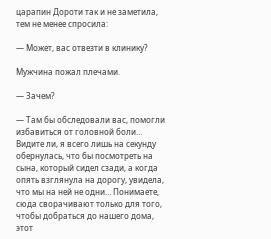царапин Дороти так и не заметила, тем не менее спросила:

— Может, вас отвезти в клинику?

Мужчина пожал плечами.

— Зачем?

— Там бы обследовали вас, помогли избавиться от головной боли… Видите ли, я всего лишь на секунду обернулась, что бы посмотреть на сына, который сидел сзади, а когда опять взглянула на дорогу, увидела, что мы на ней не одни… Понимаете, сюда сворачивают только для того, чтобы добраться до нашего дома, этот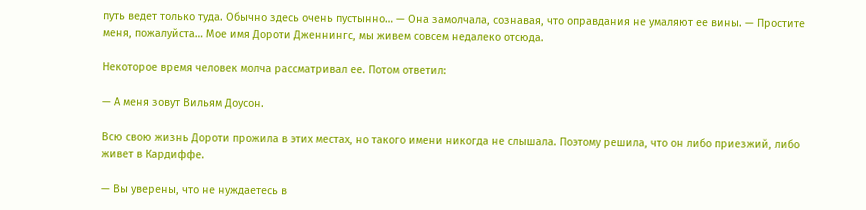путь ведет только туда. Обычно здесь очень пустынно… — Она замолчала, сознавая, что оправдания не умаляют ее вины. — Простите меня, пожалуйста… Мое имя Дороти Дженнингс, мы живем совсем недалеко отсюда.

Некоторое время человек молча рассматривал ее. Потом ответил:

— А меня зовут Вильям Доусон.

Всю свою жизнь Дороти прожила в этих местах, но такого имени никогда не слышала. Поэтому решила, что он либо приезжий, либо живет в Кардиффе.

— Вы уверены, что не нуждаетесь в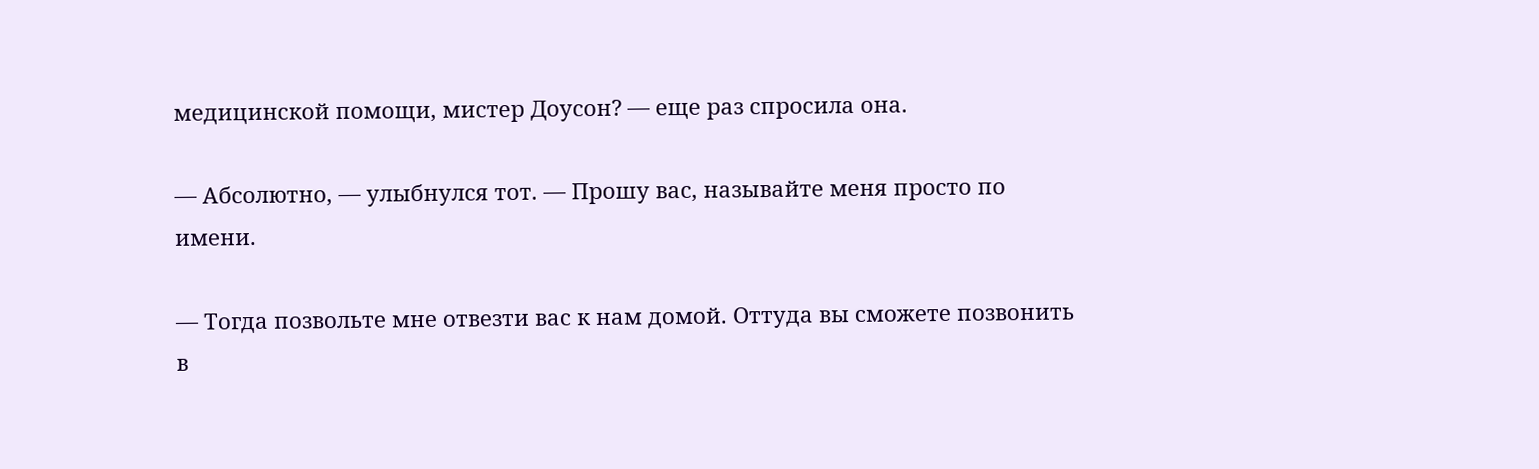медицинской помощи, мистер Доусон? — еще раз спросила она.

— Абсолютно, — улыбнулся тот. — Прошу вас, называйте меня просто по имени.

— Тогда позвольте мне отвезти вас к нам домой. Оттуда вы сможете позвонить в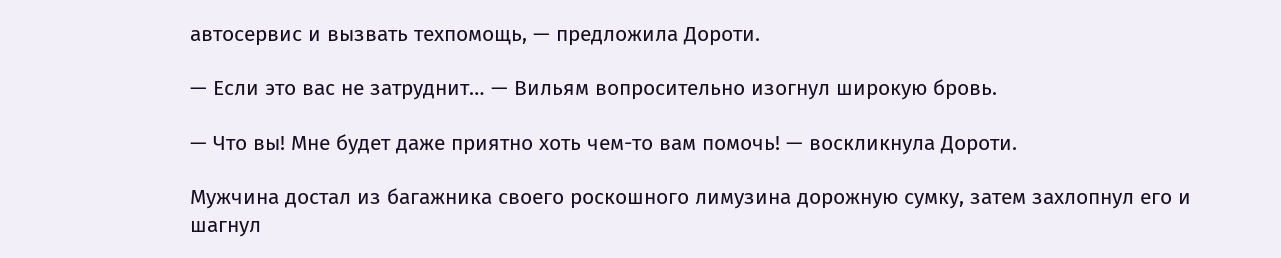автосервис и вызвать техпомощь, — предложила Дороти.

— Если это вас не затруднит… — Вильям вопросительно изогнул широкую бровь.

— Что вы! Мне будет даже приятно хоть чем-то вам помочь! — воскликнула Дороти.

Мужчина достал из багажника своего роскошного лимузина дорожную сумку, затем захлопнул его и шагнул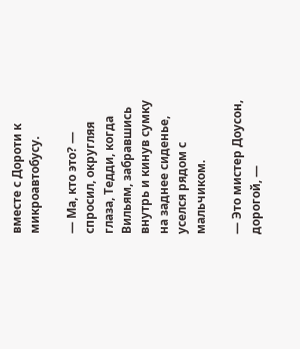вместе с Дороти к микроавтобусу.

— Ма, кто это? — спросил, округляя глаза, Тедди, когда Вильям, забравшись внутрь и кинув сумку на заднее сиденье, уселся рядом с мальчиком.

— Это мистер Доусон, дорогой, —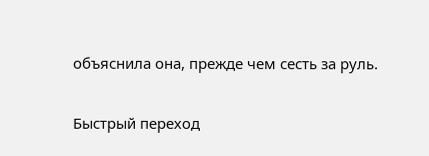объяснила она, прежде чем сесть за руль.

Быстрый переход